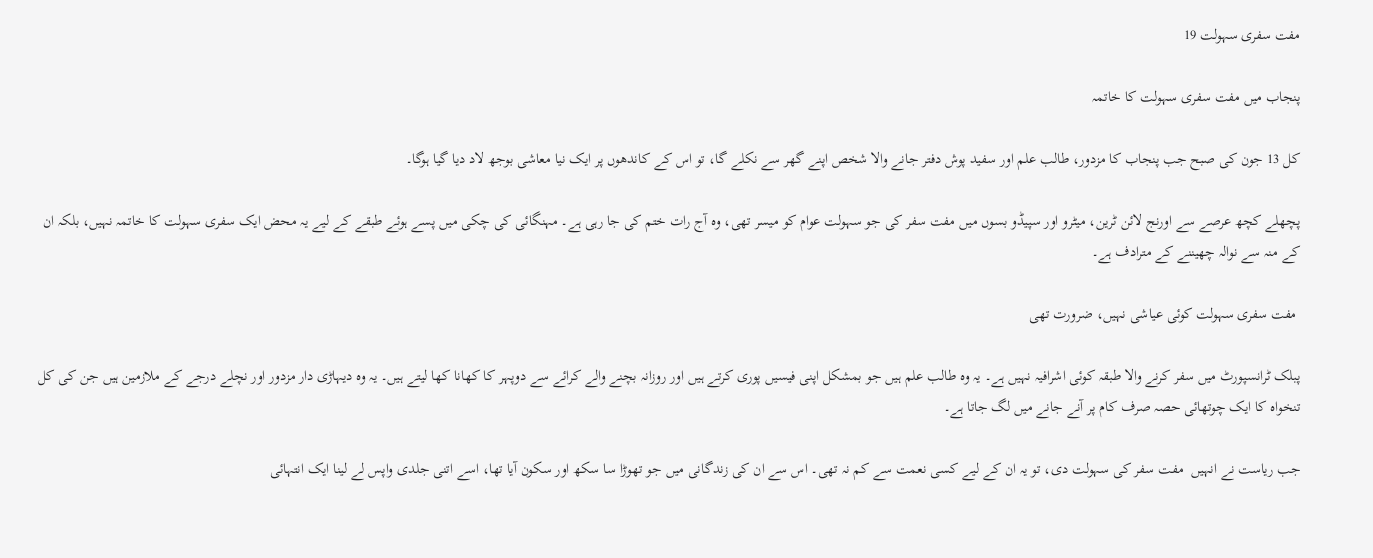مفت سفری سہولت 19

پنجاب میں مفت سفری سہولت کا خاتمہ

کل 13 جون کی صبح جب پنجاب کا مزدور، طالب علم اور سفید پوش دفتر جانے والا شخص اپنے گھر سے نکلے گا، تو اس کے کاندھوں پر ایک نیا معاشی بوجھ لاد دیا گیا ہوگا۔

پچھلے کچھ عرصے سے اورنج لائن ٹرین، میٹرو اور سپیڈو بسوں میں مفت سفر کی جو سہولت عوام کو میسر تھی، وہ آج رات ختم کی جا رہی ہے۔ مہنگائی کی چکی میں پسے ہوئے طبقے کے لیے یہ محض ایک سفری سہولت کا خاتمہ نہیں، بلکہ ان کے منہ سے نوالہ چھیننے کے مترادف ہے۔

 مفت سفری سہولت کوئی عیاشی نہیں، ضرورت تھی

پبلک ٹرانسپورٹ میں سفر کرنے والا طبقہ کوئی اشرافیہ نہیں ہے۔ یہ وہ طالب علم ہیں جو بمشکل اپنی فیسیں پوری کرتے ہیں اور روزانہ بچنے والے کرائے سے دوپہر کا کھانا کھا لیتے ہیں۔ یہ وہ دیہاڑی دار مزدور اور نچلے درجے کے ملازمین ہیں جن کی کل تنخواہ کا ایک چوتھائی حصہ صرف کام پر آنے جانے میں لگ جاتا ہے۔

جب ریاست نے انہیں  مفت سفر کی سہولت دی، تو یہ ان کے لیے کسی نعمت سے کم نہ تھی۔ اس سے ان کی زندگانی میں جو تھوڑا سا سکھ اور سکون آیا تھا، اسے اتنی جلدی واپس لے لینا ایک انتہائی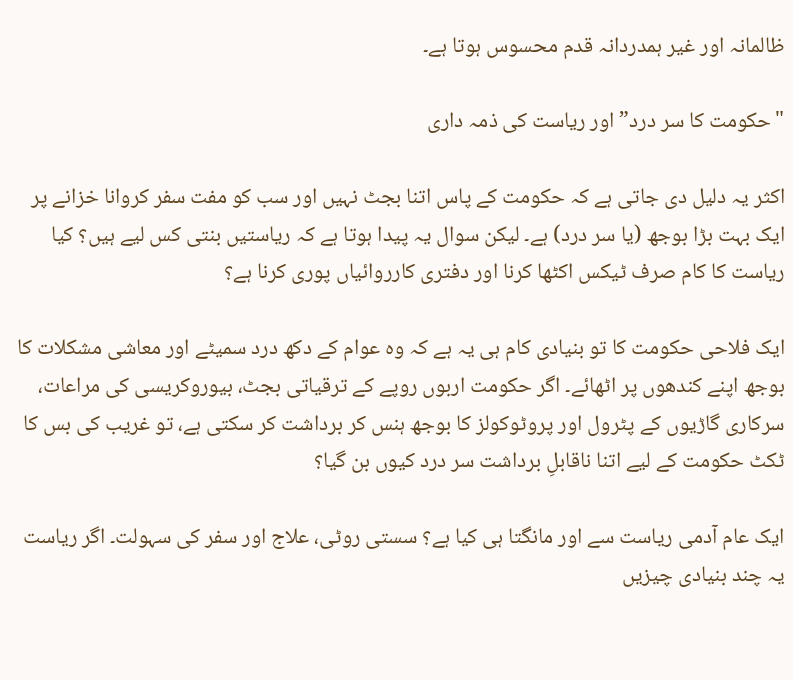ظالمانہ اور غیر ہمدردانہ قدم محسوس ہوتا ہے۔

"حکومت کا سر درد” اور ریاست کی ذمہ داری

اکثر یہ دلیل دی جاتی ہے کہ حکومت کے پاس اتنا بجٹ نہیں اور سب کو مفت سفر کروانا خزانے پر ایک بہت بڑا بوجھ (یا سر درد) ہے۔ لیکن سوال یہ پیدا ہوتا ہے کہ ریاستیں بنتی کس لیے ہیں؟ کیا ریاست کا کام صرف ٹیکس اکٹھا کرنا اور دفتری کارروائیاں پوری کرنا ہے؟

ایک فلاحی حکومت کا تو بنیادی کام ہی یہ ہے کہ وہ عوام کے دکھ درد سمیٹے اور معاشی مشکلات کا بوجھ اپنے کندھوں پر اٹھائے۔ اگر حکومت اربوں روپے کے ترقیاتی بجٹ، بیوروکریسی کی مراعات، سرکاری گاڑیوں کے پٹرول اور پروٹوکولز کا بوجھ ہنس کر برداشت کر سکتی ہے، تو غریب کی بس کا ٹکٹ حکومت کے لیے اتنا ناقابلِ برداشت سر درد کیوں بن گیا؟

ایک عام آدمی ریاست سے اور مانگتا ہی کیا ہے؟ سستی روٹی، علاج اور سفر کی سہولت۔ اگر ریاست یہ چند بنیادی چیزیں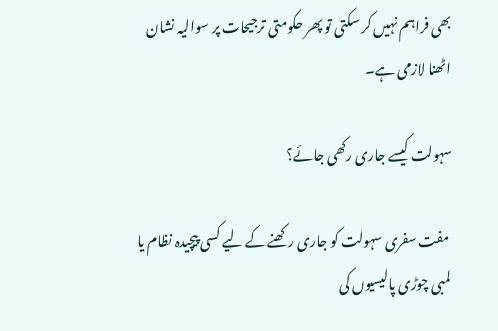بھی فراہم نہیں کر سکتی تو پھر حکومتی ترجیحات پر سوالیہ نشان اٹھنا لازمی ہے۔

سہولت کیسے جاری رکھی جائے؟

 مفت سفری سہولت کو جاری رکھنے کے لیے کسی پیچیدہ نظام یا لمبی چوڑی پالیسیوں کی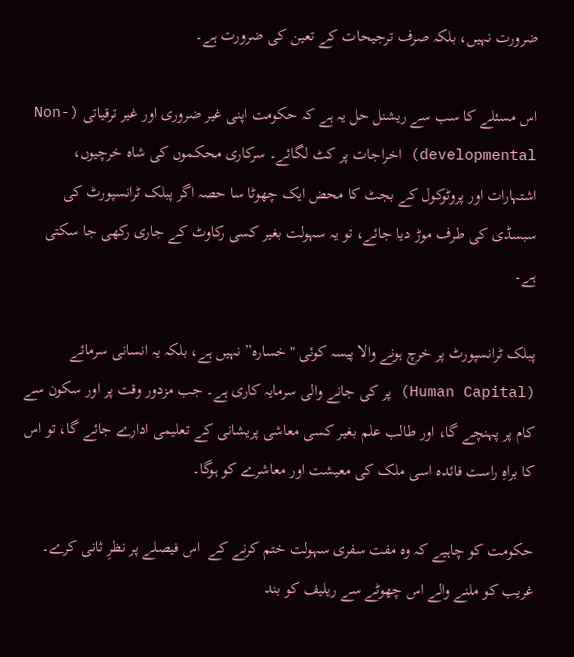ضرورت نہیں، بلکہ صرف ترجیحات کے تعین کی ضرورت ہے۔

اس مسئلے کا سب سے ریشنل حل یہ ہے کہ حکومت اپنی غیر ضروری اور غیر ترقیاتی (Non-developmental) اخراجات پر کٹ لگائے۔ سرکاری محکموں کی شاہ خرچیوں، اشتہارات اور پروٹوکول کے بجٹ کا محض ایک چھوٹا سا حصہ اگر پبلک ٹرانسپورٹ کی سبسڈی کی طرف موڑ دیا جائے، تو یہ سہولت بغیر کسی رکاوٹ کے جاری رکھی جا سکتی ہے۔

پبلک ٹرانسپورٹ پر خرچ ہونے والا پیسہ کوئی "خسارہ” نہیں ہے، بلکہ یہ انسانی سرمائے (Human Capital) پر کی جانے والی سرمایہ کاری ہے۔ جب مزدور وقت پر اور سکون سے کام پر پہنچے گا، اور طالب علم بغیر کسی معاشی پریشانی کے تعلیمی ادارے جائے گا، تو اس کا براہِ راست فائدہ اسی ملک کی معیشت اور معاشرے کو ہوگا۔

حکومت کو چاہیے کہ وہ مفت سفری سہولت ختم کرنے کے  اس فیصلے پر نظرِ ثانی کرے۔ غریب کو ملنے والے اس چھوٹے سے ریلیف کو بند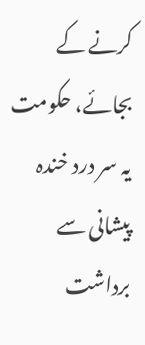کرنے کے بجائے، حکومت یہ سر درد خندہ پیشانی سے برداشت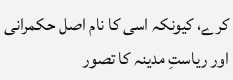کرے، کیونکہ اسی کا نام اصل حکمرانی اور ریاستِ مدینہ کا تصور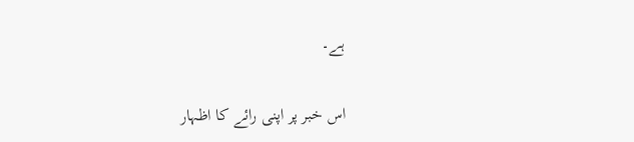ہے۔

اس خبر پر اپنی رائے کا اظہار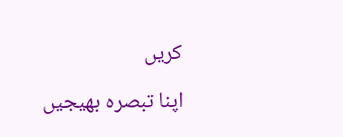کریں

اپنا تبصرہ بھیجیں